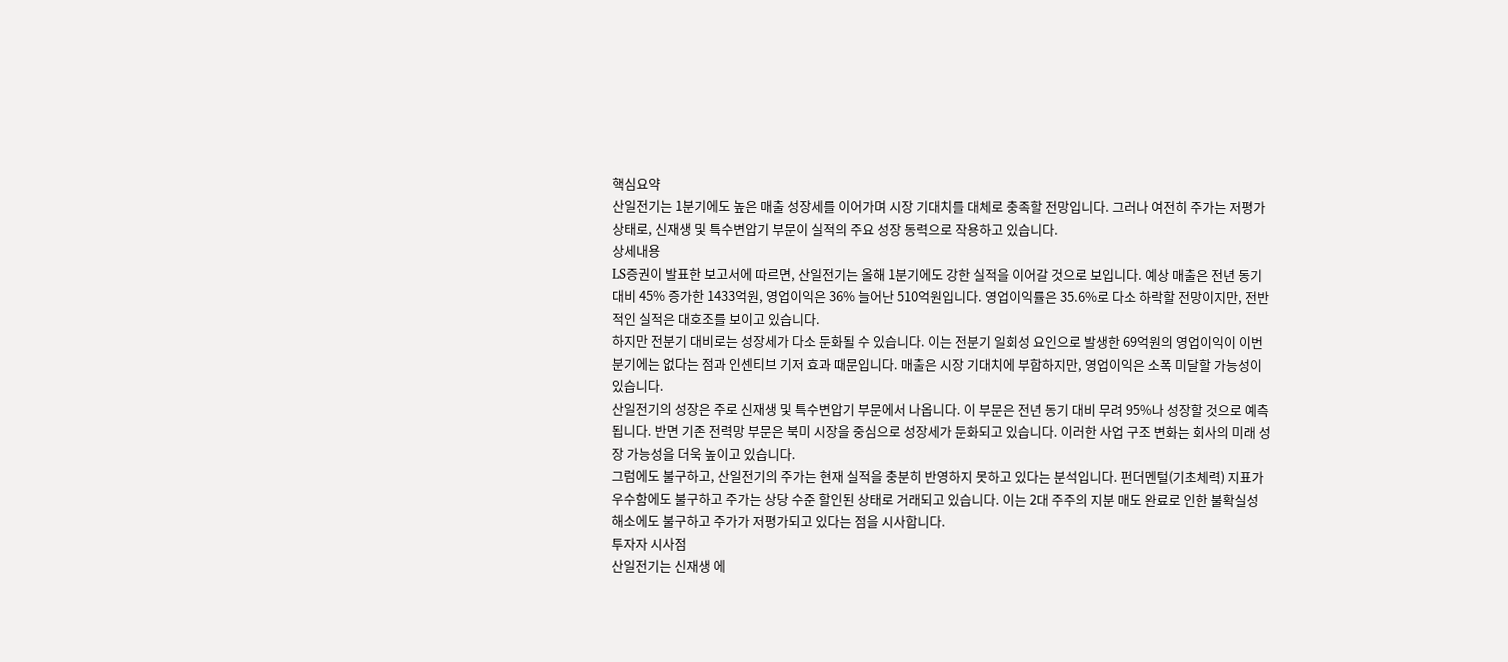핵심요약
산일전기는 1분기에도 높은 매출 성장세를 이어가며 시장 기대치를 대체로 충족할 전망입니다. 그러나 여전히 주가는 저평가 상태로, 신재생 및 특수변압기 부문이 실적의 주요 성장 동력으로 작용하고 있습니다.
상세내용
LS증권이 발표한 보고서에 따르면, 산일전기는 올해 1분기에도 강한 실적을 이어갈 것으로 보입니다. 예상 매출은 전년 동기 대비 45% 증가한 1433억원, 영업이익은 36% 늘어난 510억원입니다. 영업이익률은 35.6%로 다소 하락할 전망이지만, 전반적인 실적은 대호조를 보이고 있습니다.
하지만 전분기 대비로는 성장세가 다소 둔화될 수 있습니다. 이는 전분기 일회성 요인으로 발생한 69억원의 영업이익이 이번 분기에는 없다는 점과 인센티브 기저 효과 때문입니다. 매출은 시장 기대치에 부합하지만, 영업이익은 소폭 미달할 가능성이 있습니다.
산일전기의 성장은 주로 신재생 및 특수변압기 부문에서 나옵니다. 이 부문은 전년 동기 대비 무려 95%나 성장할 것으로 예측됩니다. 반면 기존 전력망 부문은 북미 시장을 중심으로 성장세가 둔화되고 있습니다. 이러한 사업 구조 변화는 회사의 미래 성장 가능성을 더욱 높이고 있습니다.
그럼에도 불구하고, 산일전기의 주가는 현재 실적을 충분히 반영하지 못하고 있다는 분석입니다. 펀더멘털(기초체력) 지표가 우수함에도 불구하고 주가는 상당 수준 할인된 상태로 거래되고 있습니다. 이는 2대 주주의 지분 매도 완료로 인한 불확실성 해소에도 불구하고 주가가 저평가되고 있다는 점을 시사합니다.
투자자 시사점
산일전기는 신재생 에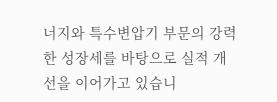너지와 특수변압기 부문의 강력한 성장세를 바탕으로 실적 개선을 이어가고 있습니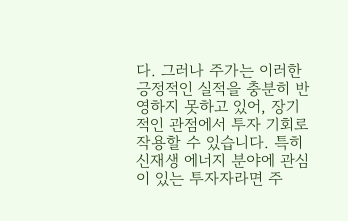다. 그러나 주가는 이러한 긍정적인 실적을 충분히 반영하지 못하고 있어, 장기적인 관점에서 투자 기회로 작용할 수 있습니다. 특히 신재생 에너지 분야에 관심이 있는 투자자라면 주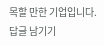목할 만한 기업입니다.
답글 남기기